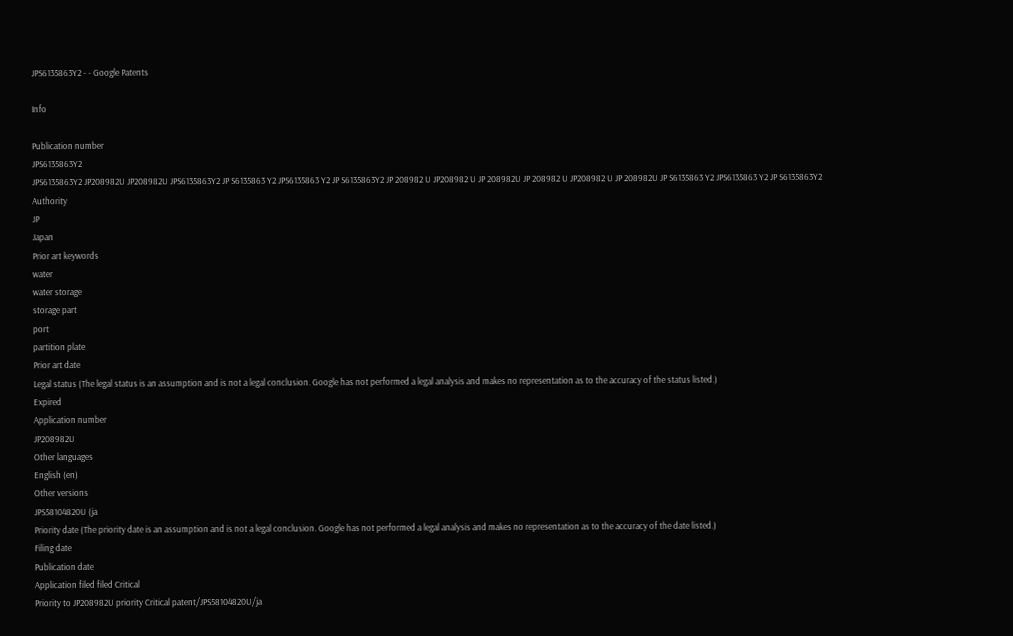JPS6135863Y2 - - Google Patents

Info

Publication number
JPS6135863Y2
JPS6135863Y2 JP208982U JP208982U JPS6135863Y2 JP S6135863 Y2 JPS6135863 Y2 JP S6135863Y2 JP 208982 U JP208982 U JP 208982U JP 208982 U JP208982 U JP 208982U JP S6135863 Y2 JPS6135863 Y2 JP S6135863Y2
Authority
JP
Japan
Prior art keywords
water
water storage
storage part
port
partition plate
Prior art date
Legal status (The legal status is an assumption and is not a legal conclusion. Google has not performed a legal analysis and makes no representation as to the accuracy of the status listed.)
Expired
Application number
JP208982U
Other languages
English (en)
Other versions
JPS58104820U (ja
Priority date (The priority date is an assumption and is not a legal conclusion. Google has not performed a legal analysis and makes no representation as to the accuracy of the date listed.)
Filing date
Publication date
Application filed filed Critical
Priority to JP208982U priority Critical patent/JPS58104820U/ja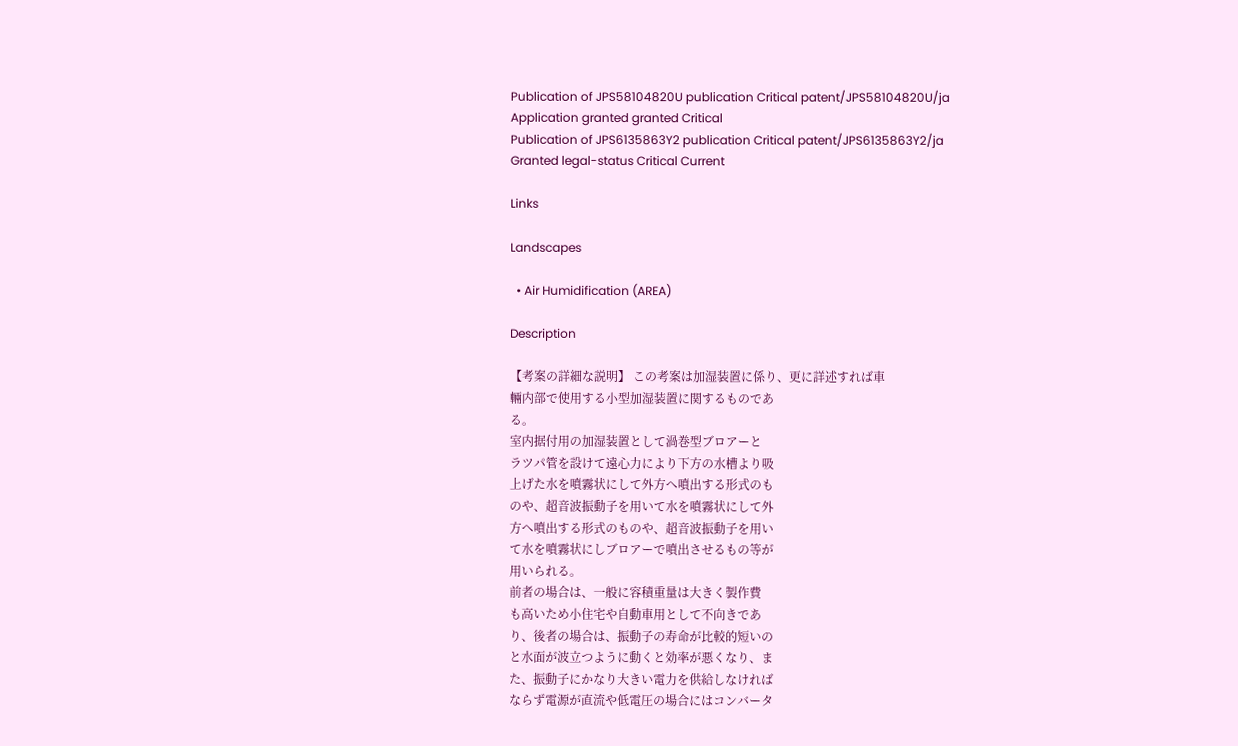Publication of JPS58104820U publication Critical patent/JPS58104820U/ja
Application granted granted Critical
Publication of JPS6135863Y2 publication Critical patent/JPS6135863Y2/ja
Granted legal-status Critical Current

Links

Landscapes

  • Air Humidification (AREA)

Description

【考案の詳細な説明】 この考案は加湿装置に係り、更に詳述すれば車
輛内部で使用する小型加湿装置に関するものであ
る。
室内据付用の加湿装置として渦巻型ブロアーと
ラツパ管を設けて遠心力により下方の水槽より吸
上げた水を噴霧状にして外方へ噴出する形式のも
のや、超音波振動子を用いて水を噴霧状にして外
方へ噴出する形式のものや、超音波振動子を用い
て水を噴霧状にしブロアーで噴出させるもの等が
用いられる。
前者の場合は、一般に容積重量は大きく製作費
も高いため小住宅や自動車用として不向きであ
り、後者の場合は、振動子の寿命が比較的短いの
と水面が波立つように動くと効率が悪くなり、ま
た、振動子にかなり大きい電力を供給しなければ
ならず電源が直流や低電圧の場合にはコンバータ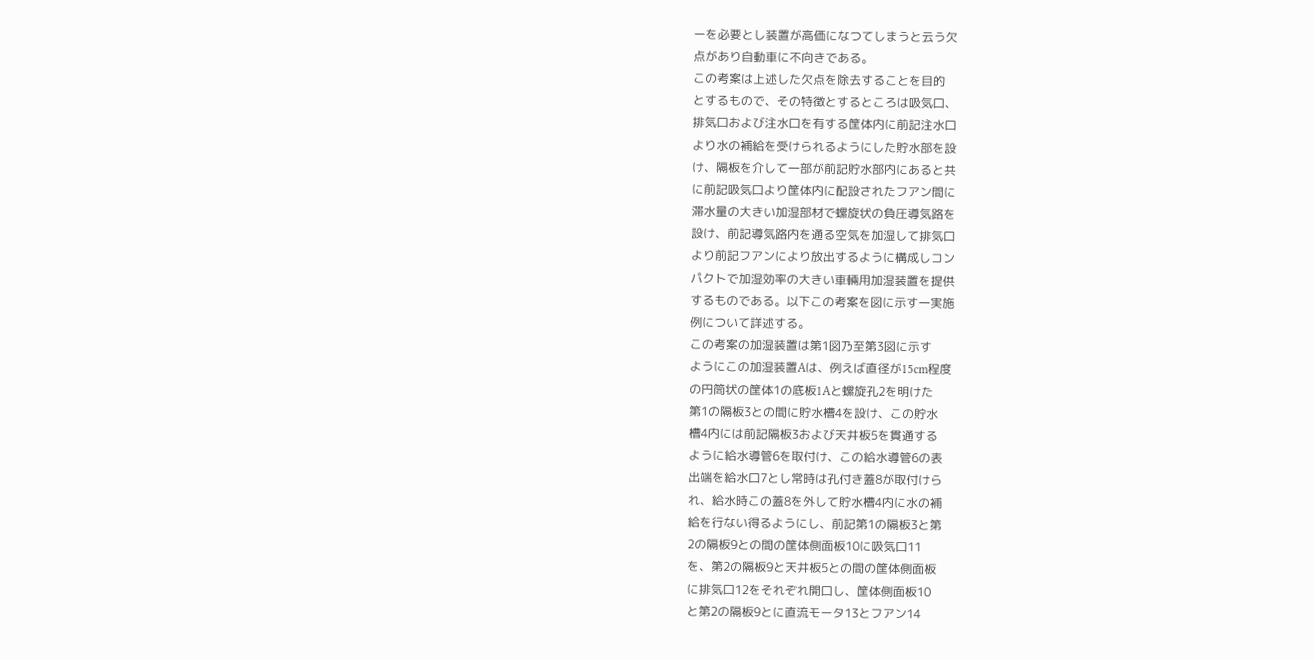ーを必要とし装置が高価になつてしまうと云う欠
点があり自動車に不向きである。
この考案は上述した欠点を除去することを目的
とするもので、その特徴とするところは吸気口、
排気口および注水口を有する筐体内に前記注水口
より水の補給を受けられるようにした貯水部を設
け、隔板を介して一部が前記貯水部内にあると共
に前記吸気口より筐体内に配設されたフアン間に
滞水量の大きい加湿部材で螺旋状の負圧導気路を
設け、前記導気路内を通る空気を加湿して排気口
より前記フアンにより放出するように構成しコン
パクトで加湿効率の大きい車輛用加湿装置を提供
するものである。以下この考案を図に示す一実施
例について詳述する。
この考案の加湿装置は第1図乃至第3図に示す
ようにこの加湿装置Aは、例えば直径が15cm程度
の円筒状の筐体1の底板1Aと螺旋孔2を明けた
第1の隔板3との間に貯水槽4を設け、この貯水
槽4内には前記隔板3および天井板5を貫通する
ように給水導管6を取付け、この給水導管6の表
出端を給水口7とし常時は孔付き蓋8が取付けら
れ、給水時この蓋8を外して貯水槽4内に水の補
給を行ない得るようにし、前記第1の隔板3と第
2の隔板9との間の筐体側面板10に吸気口11
を、第2の隔板9と天井板5との間の筐体側面板
に排気口12をそれぞれ開口し、筐体側面板10
と第2の隔板9とに直流モータ13とフアン14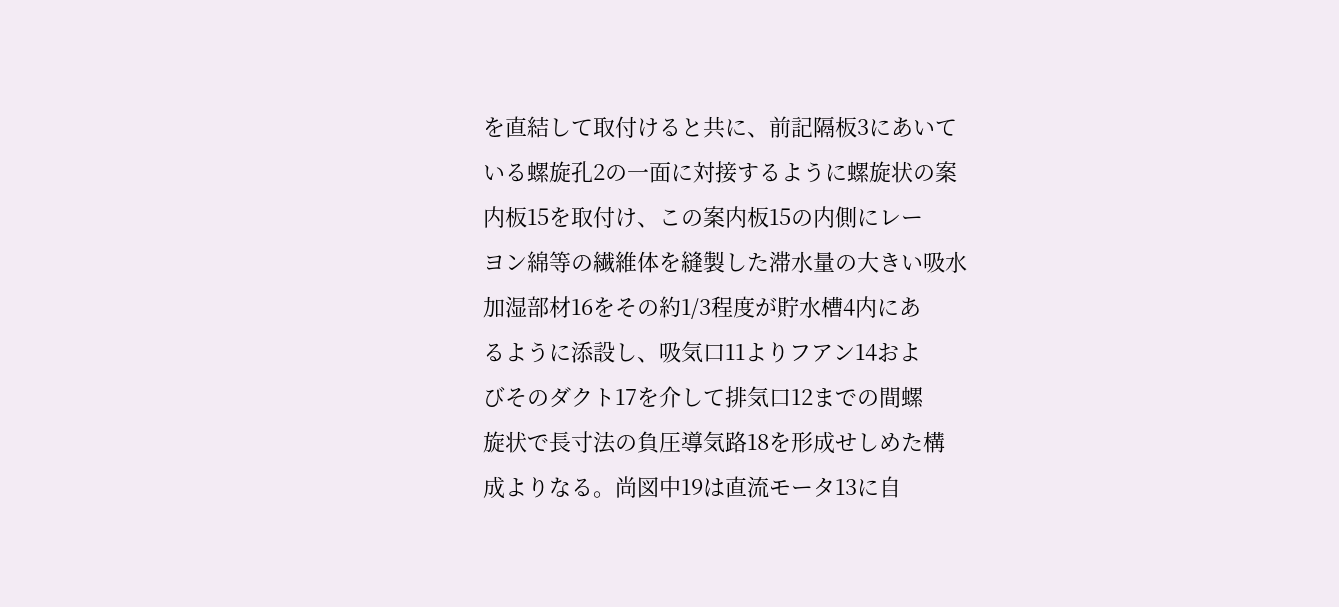を直結して取付けると共に、前記隔板3にあいて
いる螺旋孔2の一面に対接するように螺旋状の案
内板15を取付け、この案内板15の内側にレー
ヨン綿等の繊維体を縫製した滞水量の大きい吸水
加湿部材16をその約1/3程度が貯水槽4内にあ
るように添設し、吸気口11よりフアン14およ
びそのダクト17を介して排気口12までの間螺
旋状で長寸法の負圧導気路18を形成せしめた構
成よりなる。尚図中19は直流モータ13に自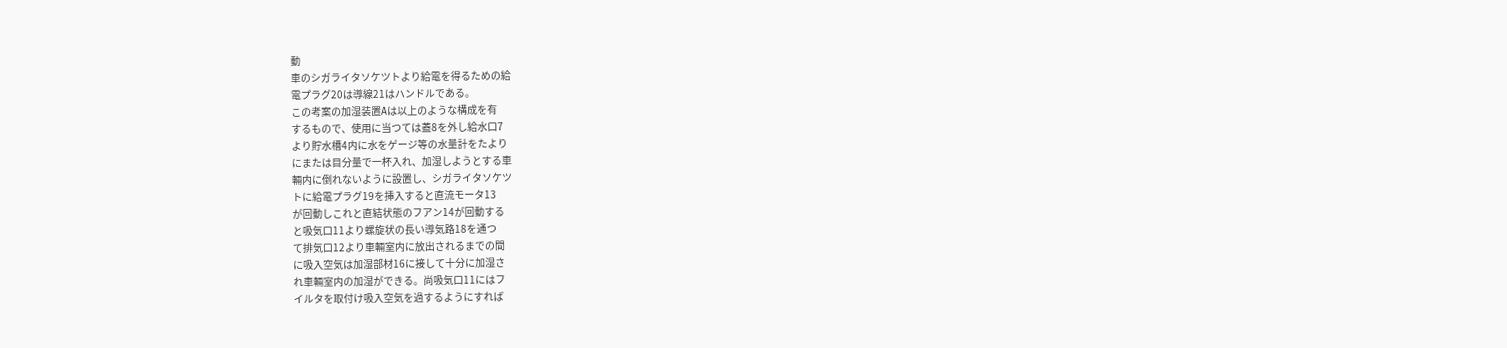動
車のシガライタソケツトより給電を得るための給
電プラグ20は導線21はハンドルである。
この考案の加湿装置Aは以上のような構成を有
するもので、使用に当つては蓋8を外し給水口7
より貯水槽4内に水をゲージ等の水量計をたより
にまたは目分量で一杯入れ、加湿しようとする車
輛内に倒れないように設置し、シガライタソケツ
トに給電プラグ19を挿入すると直流モータ13
が回動しこれと直結状態のフアン14が回動する
と吸気口11より螺旋状の長い導気路18を通つ
て排気口12より車輛室内に放出されるまでの間
に吸入空気は加湿部材16に接して十分に加湿さ
れ車輛室内の加湿ができる。尚吸気口11にはフ
イルタを取付け吸入空気を過するようにすれば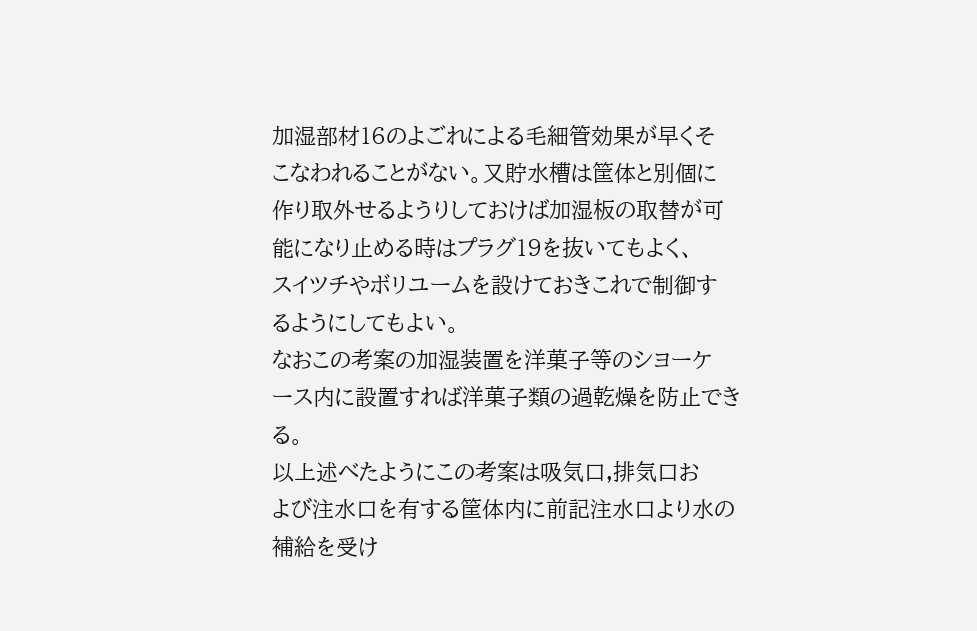加湿部材16のよごれによる毛細管効果が早くそ
こなわれることがない。又貯水槽は筐体と別個に
作り取外せるようりしておけば加湿板の取替が可
能になり止める時はプラグ19を抜いてもよく、
スイツチやボリユームを設けておきこれで制御す
るようにしてもよい。
なおこの考案の加湿装置を洋菓子等のシヨーケ
ース内に設置すれば洋菓子類の過乾燥を防止でき
る。
以上述べたようにこの考案は吸気口,排気口お
よび注水口を有する筐体内に前記注水口より水の
補給を受け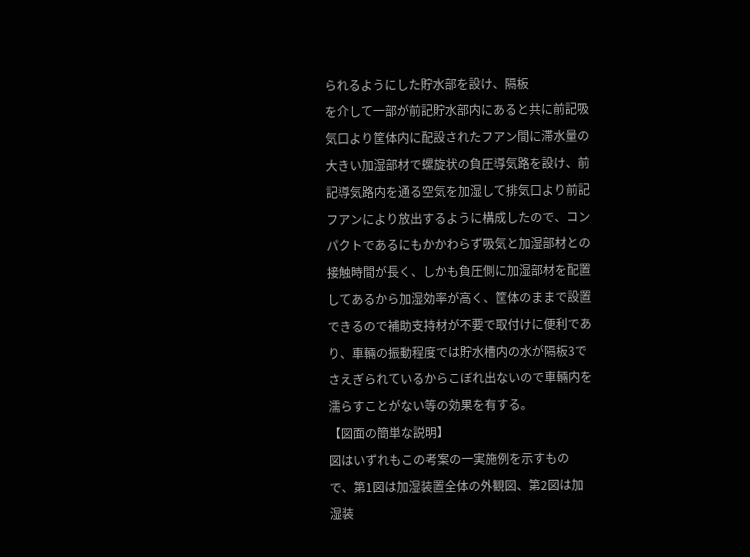られるようにした貯水部を設け、隔板
を介して一部が前記貯水部内にあると共に前記吸
気口より筐体内に配設されたフアン間に滞水量の
大きい加湿部材で螺旋状の負圧導気路を設け、前
記導気路内を通る空気を加湿して排気口より前記
フアンにより放出するように構成したので、コン
パクトであるにもかかわらず吸気と加湿部材との
接触時間が長く、しかも負圧側に加湿部材を配置
してあるから加湿効率が高く、筐体のままで設置
できるので補助支持材が不要で取付けに便利であ
り、車輛の振動程度では貯水槽内の水が隔板3で
さえぎられているからこぼれ出ないので車輛内を
濡らすことがない等の効果を有する。
【図面の簡単な説明】
図はいずれもこの考案の一実施例を示すもの
で、第1図は加湿装置全体の外観図、第2図は加
湿装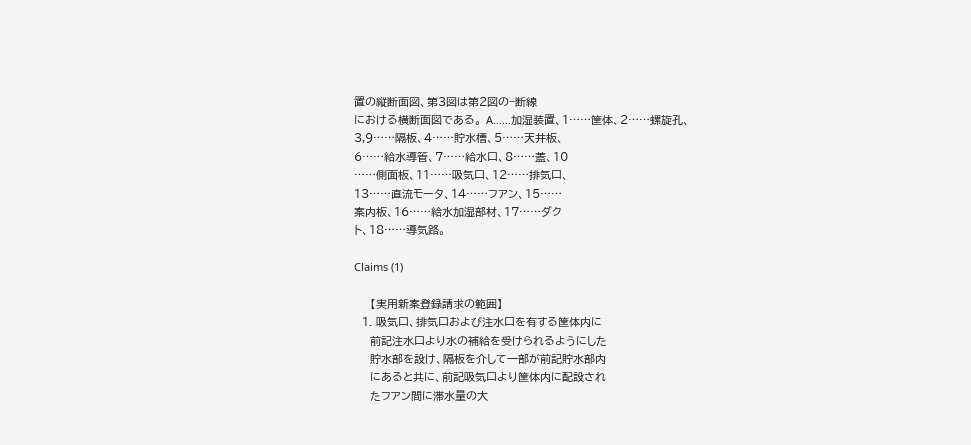置の縦断面図、第3図は第2図の−断線
における横断面図である。 A……加湿装置、1……筐体、2……螺旋孔、
3,9……隔板、4……貯水槽、5……天井板、
6……給水導管、7……給水口、8……蓋、10
……側面板、11……吸気口、12……排気口、
13……直流モータ、14……フアン、15……
案内板、16……給水加湿部材、17……ダク
ト、18……導気路。

Claims (1)

    【実用新案登録請求の範囲】
  1. 吸気口、排気口および注水口を有する筐体内に
    前記注水口より水の補給を受けられるようにした
    貯水部を設け、隔板を介して一部が前記貯水部内
    にあると共に、前記吸気口より筐体内に配設され
    たフアン間に滞水量の大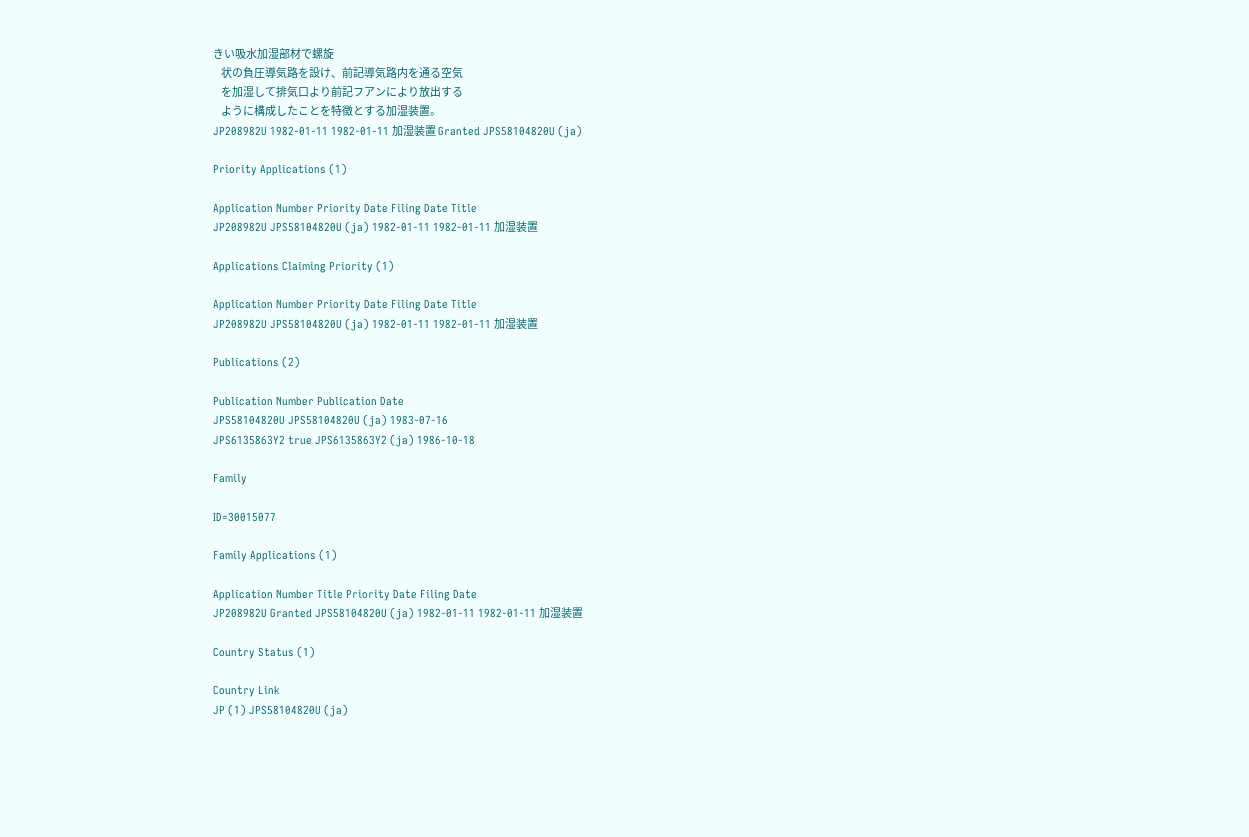きい吸水加湿部材で螺旋
    状の負圧導気路を設け、前記導気路内を通る空気
    を加湿して排気口より前記フアンにより放出する
    ように構成したことを特徴とする加湿装置。
JP208982U 1982-01-11 1982-01-11 加湿装置 Granted JPS58104820U (ja)

Priority Applications (1)

Application Number Priority Date Filing Date Title
JP208982U JPS58104820U (ja) 1982-01-11 1982-01-11 加湿装置

Applications Claiming Priority (1)

Application Number Priority Date Filing Date Title
JP208982U JPS58104820U (ja) 1982-01-11 1982-01-11 加湿装置

Publications (2)

Publication Number Publication Date
JPS58104820U JPS58104820U (ja) 1983-07-16
JPS6135863Y2 true JPS6135863Y2 (ja) 1986-10-18

Family

ID=30015077

Family Applications (1)

Application Number Title Priority Date Filing Date
JP208982U Granted JPS58104820U (ja) 1982-01-11 1982-01-11 加湿装置

Country Status (1)

Country Link
JP (1) JPS58104820U (ja)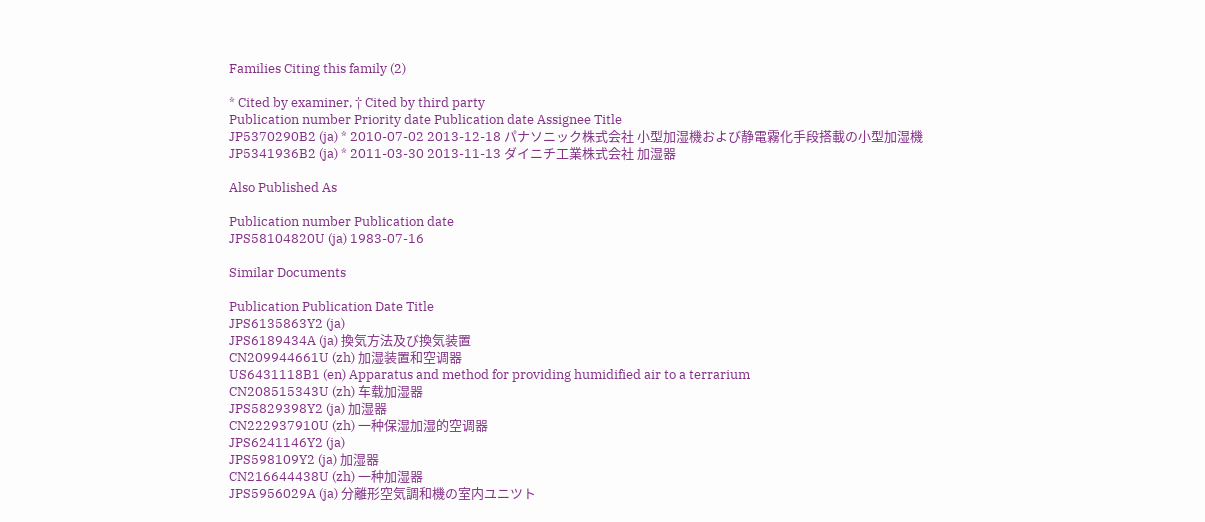Families Citing this family (2)

* Cited by examiner, † Cited by third party
Publication number Priority date Publication date Assignee Title
JP5370290B2 (ja) * 2010-07-02 2013-12-18 パナソニック株式会社 小型加湿機および静電霧化手段搭載の小型加湿機
JP5341936B2 (ja) * 2011-03-30 2013-11-13 ダイニチ工業株式会社 加湿器

Also Published As

Publication number Publication date
JPS58104820U (ja) 1983-07-16

Similar Documents

Publication Publication Date Title
JPS6135863Y2 (ja)
JPS6189434A (ja) 換気方法及び換気装置
CN209944661U (zh) 加湿装置和空调器
US6431118B1 (en) Apparatus and method for providing humidified air to a terrarium
CN208515343U (zh) 车载加湿器
JPS5829398Y2 (ja) 加湿器
CN222937910U (zh) 一种保湿加湿的空调器
JPS6241146Y2 (ja)
JPS598109Y2 (ja) 加湿器
CN216644438U (zh) 一种加湿器
JPS5956029A (ja) 分離形空気調和機の室内ユニツト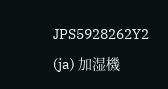JPS5928262Y2 (ja) 加湿機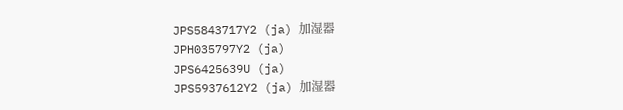JPS5843717Y2 (ja) 加湿器
JPH035797Y2 (ja)
JPS6425639U (ja)
JPS5937612Y2 (ja) 加湿器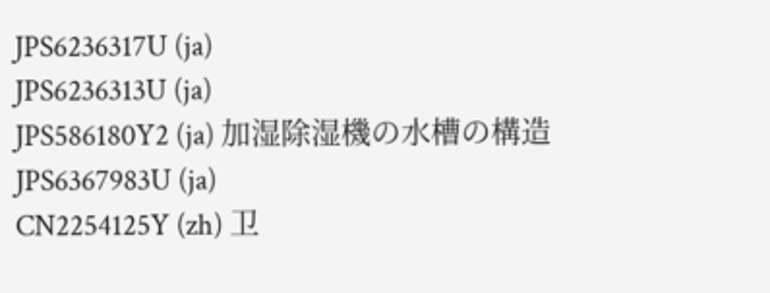JPS6236317U (ja)
JPS6236313U (ja)
JPS586180Y2 (ja) 加湿除湿機の水槽の構造
JPS6367983U (ja)
CN2254125Y (zh) 卫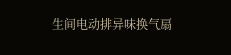生间电动排异味换气扇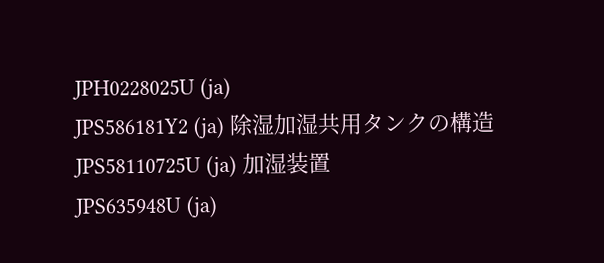JPH0228025U (ja)
JPS586181Y2 (ja) 除湿加湿共用タンクの構造
JPS58110725U (ja) 加湿装置
JPS635948U (ja)